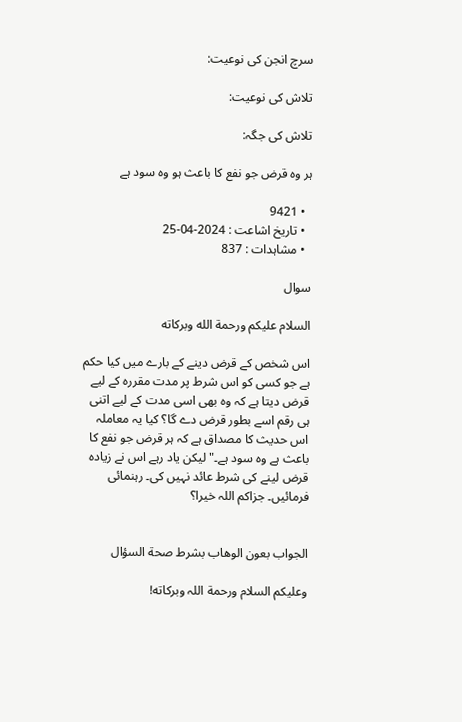سرچ انجن کی نوعیت:

تلاش کی نوعیت:

تلاش کی جگہ:

ہر وہ قرض جو نفع کا باعث ہو وہ سود ہے

  • 9421
  • تاریخ اشاعت : 2024-04-25
  • مشاہدات : 837

سوال

السلام عليكم ورحمة الله وبركاته

اس شخص کے قرض دینے کے بارے میں کیا حکم ہے جو کسی کو اس شرط پر مدت مقررہ کے لیے قرض دیتا ہے کہ وہ بھی اسی مدت کے لیے اتنی ہی رقم اسے بطور قرض دے گا؟ کیا یہ معاملہ اس حدیث کا مصداق ہے کہ ہر قرض جو نفع کا باعث ہے وہ سود ہے۔" لیکن یاد رہے اس نے زیادہ قرض لینے کی شرط عائد نہیں کی۔ رہنمائی فرمائیں۔ جزاکم اللہ خیرا؟


الجواب بعون الوهاب بشرط صحة السؤال

وعلیکم السلام ورحمة اللہ وبرکاته!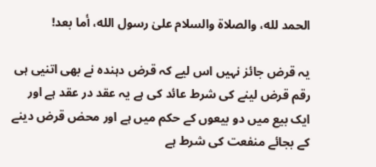الحمد لله، والصلاة والسلام علىٰ رسول الله، أما بعد!

یہ قرض جائز نہیں اس لیے کہ قرض دہندہ نے بھی اتنیی ہی رقم قرض لینے کی شرط عائد کی ہے یہ عقد در عقد ہے اور ایک بیع میں دو بیعوں کے حکم میں ہے اور محض قرض دینے کے بجائے منفعت کی شرط ہے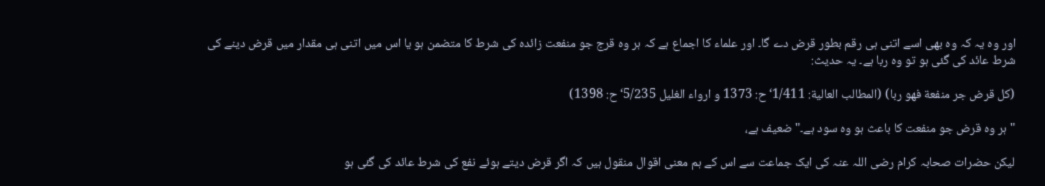اور وہ یہ کہ وہ بھی اسے اتنی ہی رقم بطور قرض دے گا۔ اور علماء کا اجماع ہے کہ ہر وہ قرج جو منفعت زائدہ کی شرط کا متضمن ہو یا اس میں اتنی ہی مقدار میں قرض دینے کی شرط عائد کی گئی ہو تو وہ ربا ہے۔ یہ حدیث:

(كل قرض جر منفعة فهو ربا) (المطالب العالية: 1/411‘ ح: 1373 و ارواء الغليل 5/235‘ ح: 1398)

"ہر وہ قرض جو منفعت کا باعث ہو وہ سود ہے۔" ضعیف ہے،

لیکن حضرات صحابہ کرام رضی اللہ عنہ کی ایک جماعت سے اس کے ہم معنی اقوال منقول ہیں کہ اگر قرض دیتے ہوئے نفع کی شرط عائد کی گئی ہو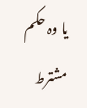یا وہ حکم مشترط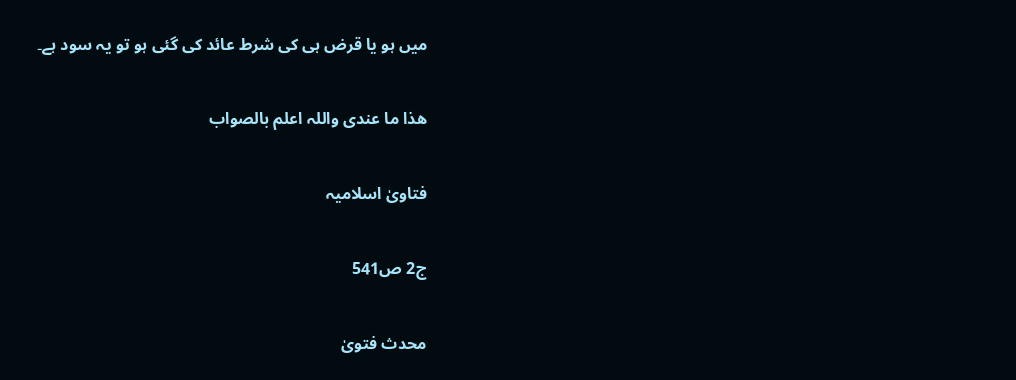میں ہو یا قرض ہی کی شرط عائد کی گئی ہو تو یہ سود ہے۔

ھذا ما عندی واللہ اعلم بالصواب

فتاویٰ اسلامیہ

ج2 ص541

محدث فتویٰ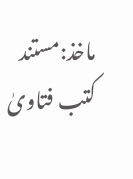ماخذ:مستند کتب فتاویٰ